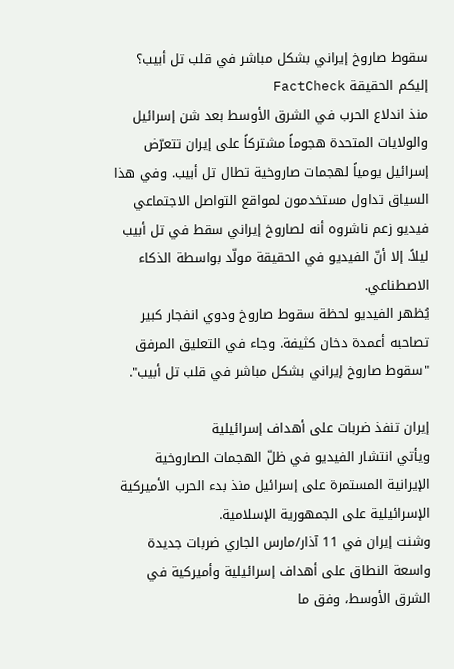سقوط صاروخ إيراني بشكل مباشر في قلب تل أبيب؟ إليكم الحقيقة FactCheck
منذ اندلاع الحرب في الشرق الأوسط بعد شن إسرائيل والولايات المتحدة هجوماً مشتركاً على إيران تتعرّض إسرائيل يومياً لهجمات صاروخية تطال تل أبيب. وفي هذا السياق تداول مستخدمون لمواقع التواصل الاجتماعي فيديو زعم ناشروه أنه لصاروخ إيراني سقط في تل أبيب ليلاً. إلا أنّ الفيديو في الحقيقة مولّد بواسطة الذكاء الاصطناعي.
يُظهر الفيديو لحظة سقوط صاروخ ودوي انفجار كبير تصاحبه أعمدة دخان كثيفة. وجاء في التعليق المرفق "سقوط صاروخ إيراني بشكل مباشر في قلب تل أبيب".

إيران تنفذ ضربات على أهداف إسرائيلية
ويأتي انتشار الفيديو في ظلّ الهجمات الصاروخية الإيرانية المستمرة على إسرائيل منذ بدء الحرب الأميركية الإسرائيلية على الجمهورية الإسلامية.
وشنت إيران في 11 آذار/مارس الجاري ضربات جديدة واسعة النطاق على أهداف إسرائيلية وأميركية في الشرق الأوسط، وفق ما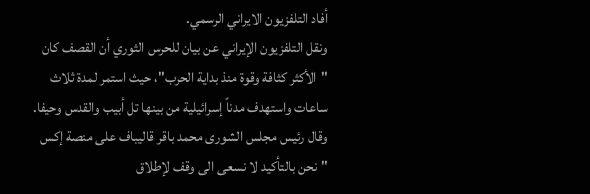أفاد التلفزيون الايراني الرسمي.
ونقل التلفزيون الإيراني عن بيان للحرس الثوري أن القصف كان "الأكثر كثافة وقوة منذ بداية الحرب"، حيث استمر لمدة ثلاث ساعات واستهدف مدناً إسرائيلية من بينها تل أبيب والقدس وحيفا.
وقال رئيس مجلس الشورى محمد باقر قاليباف على منصة إكس "نحن بالتأكيد لا نسعى الى وقف لإطلاق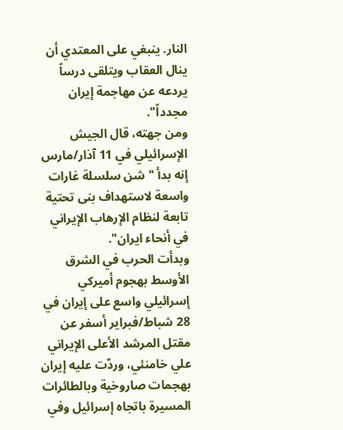النار. ينبغي على المعتدي أن ينال العقاب ويتلقى درساً يردعه عن مهاجمة إيران مجدداً".
ومن جهته، قال الجيش الإسرائيلي في 11 آذار/مارس إنه بدأ "شن سلسلة غارات واسعة لاستهداف بنى تحتية تابعة لنظام الإرهاب الإيراني في أنحاء ايران".
وبدأت الحرب في الشرق الأوسط بهجوم أميركي إسرائيلي واسع على إيران في 28 شباط/فبراير أسفر عن مقتل المرشد الأعلى الإيراني علي خامنئي، وردّت عليه إيران بهجمات صاروخية وبالطائرات المسيرة باتجاه إسرائيل وفي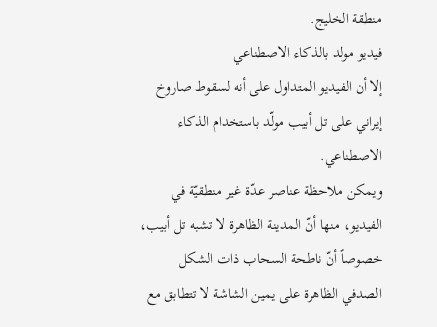منطقة الخليج.
فيديو مولد بالذكاء الاصطناعي
إلا أن الفيديو المتداول على أنه لسقوط صاروخ إيراني على تل أبيب مولّد باستخدام الذكاء الاصطناعي.
ويمكن ملاحظة عناصر عدّة غير منطقيّة في الفيديو، منها أنّ المدينة الظاهرة لا تشبه تل أبيب، خصوصاً أنّ ناطحة السحاب ذات الشكل الصدفي الظاهرة على يمين الشاشة لا تتطابق مع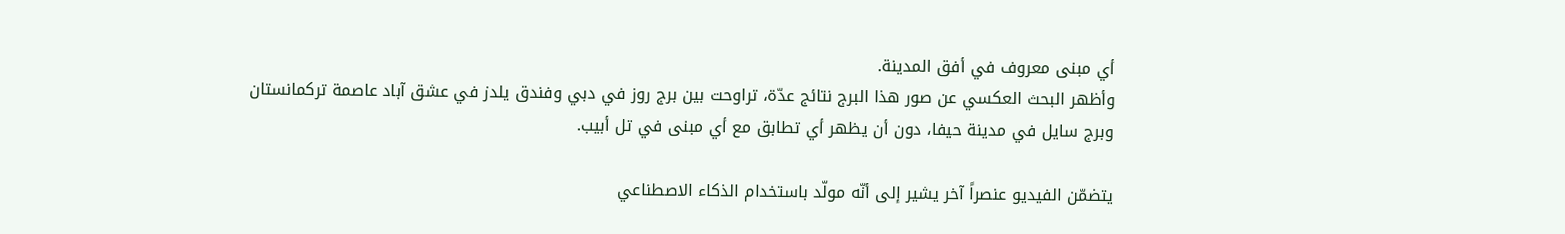أي مبنى معروف في أفق المدينة.
وأظهر البحث العكسي عن صور هذا البرج نتائج عدّة، تراوحت بين برج روز في دبي وفندق يلدز في عشق آباد عاصمة تركمانستان وبرج سايل في مدينة حيفا، دون أن يظهر أي تطابق مع أي مبنى في تل أبيب.

يتضمّن الفيديو عنصراً آخر يشير إلى أنّه مولّد باستخدام الذكاء الاصطناعي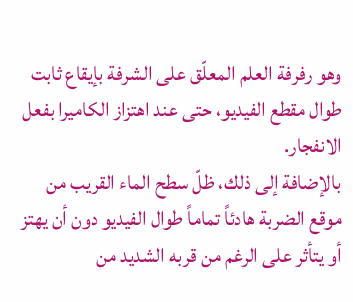وهو رفرفة العلم المعلّق على الشرفة بإيقاع ثابت طوال مقطع الفيديو، حتى عند اهتزاز الكاميرا بفعل الانفجار.
بالإضافة إلى ذلك، ظلّ سطح الماء القريب من موقع الضربة هادئاً تماماً طوال الفيديو دون أن يهتز أو يتأثر على الرغم من قربه الشديد من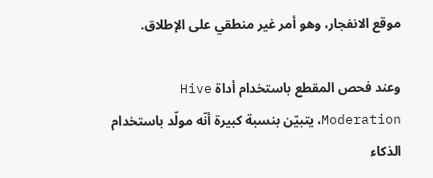موقع الانفجار، وهو أمر غير منطقي على الإطلاق.

وعند فحص المقطع باستخدام أداة Hive Moderation، يتبيّن بنسبة كبيرة أنّه مولّد باستخدام الذكاء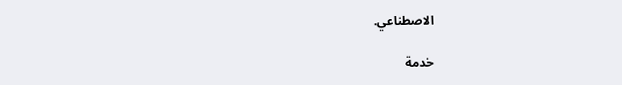الاصطناعي.

خدمة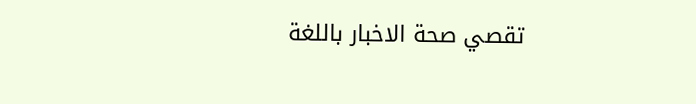تقصي صحة الاخبار باللغة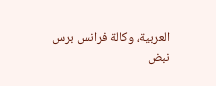العربية، وكالة فرانس برس
نبض